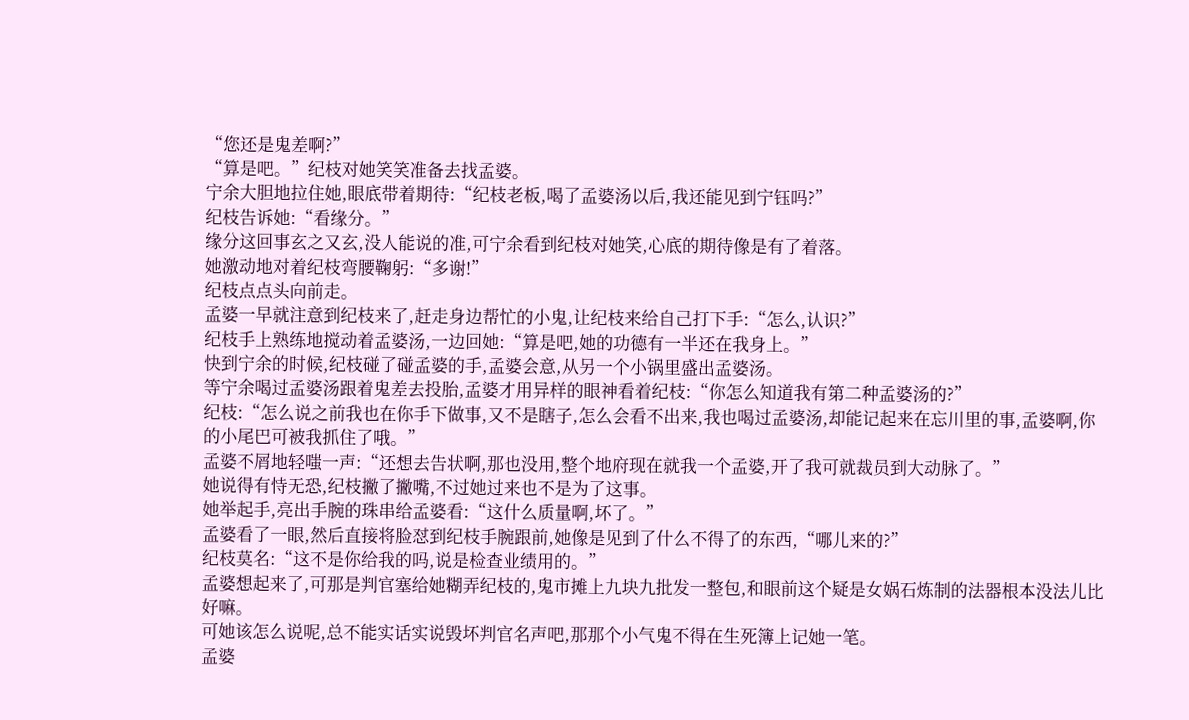“您还是鬼差啊?”
“算是吧。”纪枝对她笑笑准备去找孟婆。
宁余大胆地拉住她,眼底带着期待:“纪枝老板,喝了孟婆汤以后,我还能见到宁钰吗?”
纪枝告诉她:“看缘分。”
缘分这回事玄之又玄,没人能说的准,可宁余看到纪枝对她笑,心底的期待像是有了着落。
她激动地对着纪枝弯腰鞠躬:“多谢!”
纪枝点点头向前走。
孟婆一早就注意到纪枝来了,赶走身边帮忙的小鬼,让纪枝来给自己打下手:“怎么,认识?”
纪枝手上熟练地搅动着孟婆汤,一边回她:“算是吧,她的功德有一半还在我身上。”
快到宁余的时候,纪枝碰了碰孟婆的手,孟婆会意,从另一个小锅里盛出孟婆汤。
等宁余喝过孟婆汤跟着鬼差去投胎,孟婆才用异样的眼神看着纪枝:“你怎么知道我有第二种孟婆汤的?”
纪枝:“怎么说之前我也在你手下做事,又不是瞎子,怎么会看不出来,我也喝过孟婆汤,却能记起来在忘川里的事,孟婆啊,你的小尾巴可被我抓住了哦。”
孟婆不屑地轻嗤一声:“还想去告状啊,那也没用,整个地府现在就我一个孟婆,开了我可就裁员到大动脉了。”
她说得有恃无恐,纪枝撇了撇嘴,不过她过来也不是为了这事。
她举起手,亮出手腕的珠串给孟婆看:“这什么质量啊,坏了。”
孟婆看了一眼,然后直接将脸怼到纪枝手腕跟前,她像是见到了什么不得了的东西,“哪儿来的?”
纪枝莫名:“这不是你给我的吗,说是检查业绩用的。”
孟婆想起来了,可那是判官塞给她糊弄纪枝的,鬼市摊上九块九批发一整包,和眼前这个疑是女娲石炼制的法器根本没法儿比好嘛。
可她该怎么说呢,总不能实话实说毁坏判官名声吧,那那个小气鬼不得在生死簿上记她一笔。
孟婆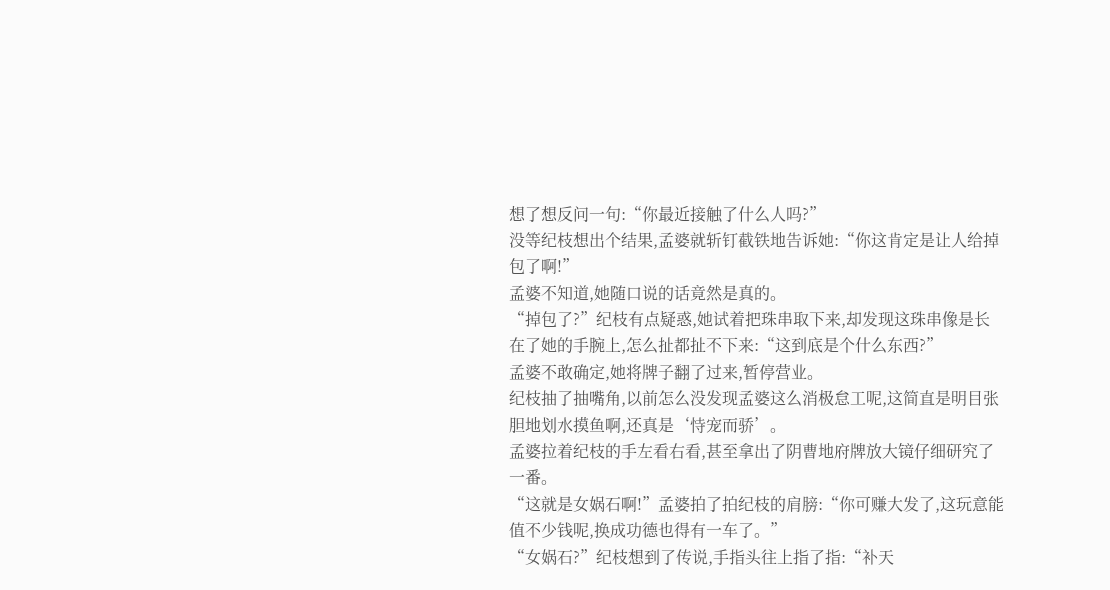想了想反问一句:“你最近接触了什么人吗?”
没等纪枝想出个结果,孟婆就斩钉截铁地告诉她:“你这肯定是让人给掉包了啊!”
孟婆不知道,她随口说的话竟然是真的。
“掉包了?”纪枝有点疑惑,她试着把珠串取下来,却发现这珠串像是长在了她的手腕上,怎么扯都扯不下来:“这到底是个什么东西?”
孟婆不敢确定,她将牌子翻了过来,暂停营业。
纪枝抽了抽嘴角,以前怎么没发现孟婆这么消极怠工呢,这简直是明目张胆地划水摸鱼啊,还真是‘恃宠而骄’。
孟婆拉着纪枝的手左看右看,甚至拿出了阴曹地府牌放大镜仔细研究了一番。
“这就是女娲石啊!”孟婆拍了拍纪枝的肩膀:“你可赚大发了,这玩意能值不少钱呢,换成功德也得有一车了。”
“女娲石?”纪枝想到了传说,手指头往上指了指:“补天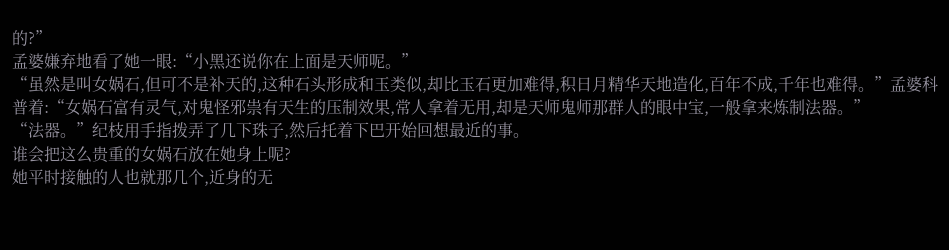的?”
孟婆嫌弃地看了她一眼:“小黑还说你在上面是天师呢。”
“虽然是叫女娲石,但可不是补天的,这种石头形成和玉类似,却比玉石更加难得,积日月精华天地造化,百年不成,千年也难得。”孟婆科普着:“女娲石富有灵气,对鬼怪邪祟有天生的压制效果,常人拿着无用,却是天师鬼师那群人的眼中宝,一般拿来炼制法器。”
“法器。”纪枝用手指拨弄了几下珠子,然后托着下巴开始回想最近的事。
谁会把这么贵重的女娲石放在她身上呢?
她平时接触的人也就那几个,近身的无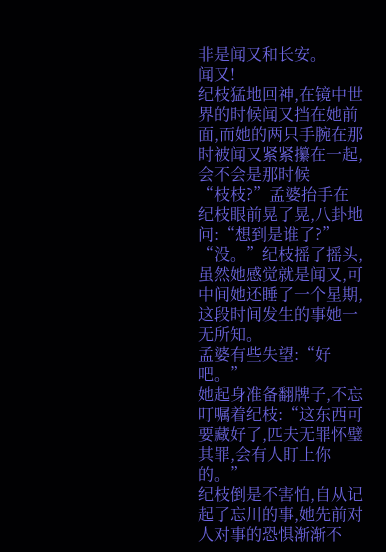非是闻又和长安。
闻又!
纪枝猛地回神,在镜中世界的时候闻又挡在她前面,而她的两只手腕在那时被闻又紧紧攥在一起,会不会是那时候
“枝枝?”孟婆抬手在纪枝眼前晃了晃,八卦地问:“想到是谁了?”
“没。”纪枝摇了摇头,虽然她感觉就是闻又,可中间她还睡了一个星期,这段时间发生的事她一无所知。
孟婆有些失望:“好吧。”
她起身准备翻牌子,不忘叮嘱着纪枝:“这东西可要藏好了,匹夫无罪怀璧其罪,会有人盯上你的。”
纪枝倒是不害怕,自从记起了忘川的事,她先前对人对事的恐惧渐渐不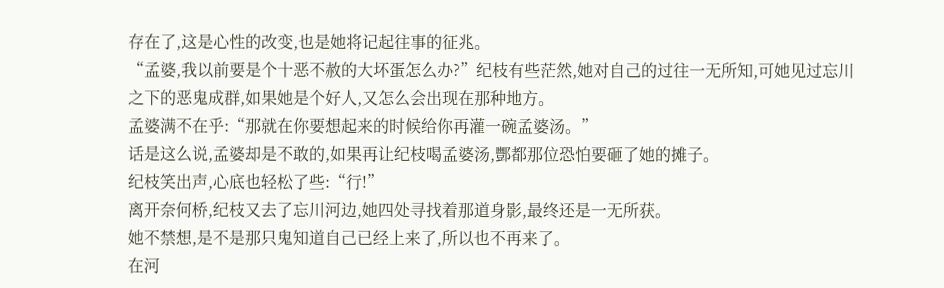存在了,这是心性的改变,也是她将记起往事的征兆。
“孟婆,我以前要是个十恶不赦的大坏蛋怎么办?”纪枝有些茫然,她对自己的过往一无所知,可她见过忘川之下的恶鬼成群,如果她是个好人,又怎么会出现在那种地方。
孟婆满不在乎:“那就在你要想起来的时候给你再灌一碗孟婆汤。”
话是这么说,孟婆却是不敢的,如果再让纪枝喝孟婆汤,酆都那位恐怕要砸了她的摊子。
纪枝笑出声,心底也轻松了些:“行!”
离开奈何桥,纪枝又去了忘川河边,她四处寻找着那道身影,最终还是一无所获。
她不禁想,是不是那只鬼知道自己已经上来了,所以也不再来了。
在河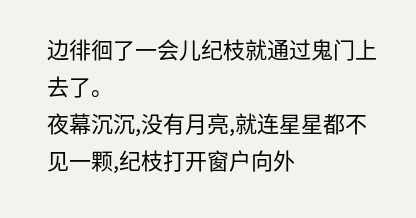边徘徊了一会儿纪枝就通过鬼门上去了。
夜幕沉沉,没有月亮,就连星星都不见一颗,纪枝打开窗户向外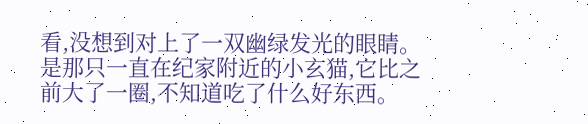看,没想到对上了一双幽绿发光的眼睛。
是那只一直在纪家附近的小玄猫,它比之前大了一圈,不知道吃了什么好东西。